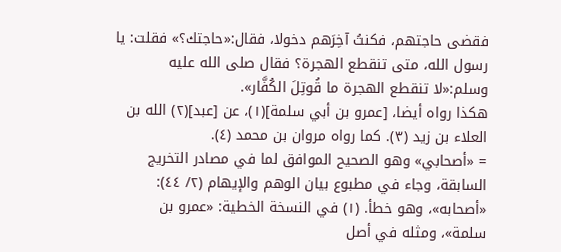فقضى حاجتهم، فكنتُ آخِرَهم دخولا، فقال:«حاجتك؟» فقلت: يا رسول الله، متى تنقطع الهجرة؟ فقال صلى الله عليه وسلم:«لا تنقطع الهجرة ما قُوتِلَ الكُفَّار».
هكذا رواه أيضا، [عمرو بن أبي سلمة](١)، عن [عبد](٢) الله بن العلاء بن زيد (٣). كما رواه مروان بن محمد (٤).
= «أصحابي» وهو الصحيح الموافق لما في مصادر التخريج السابقة، وجاء في مطبوع بيان الوهم والإيهام (٢/ ٤٤): «أصحابه»، وهو خطأ. (١) في النسخة الخطية: «عمرو بن سلمة»، ومثله في أصل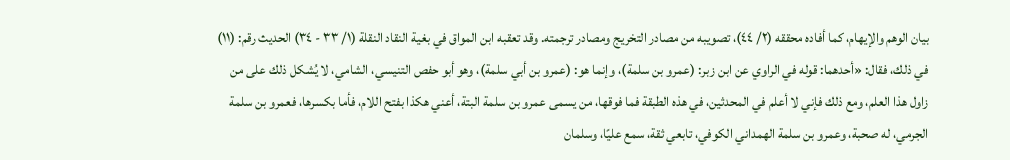بيان الوهم والإيهام، كما أفاده محققه (٢/ ٤٤)، تصويبه من مصادر التخريج ومصادر ترجمته. وقد تعقبه ابن المواق في بغية النقاد النقلة (١/ ٣٣ - ٣٤) الحديث رقم: (١١) في ذلك، فقال: «أحدهما: قوله في الراوي عن ابن زبر: (عمرو بن سلمة)، وإنما هو: (عمرو بن أبي سلمة)، وهو أبو حفص التنيسي، الشامي، لا يُشكل ذلك على من زاول هذا العلم، ومع ذلك فإني لا أعلم في المحدثين، في هذه الطبقة فما فوقها، من يسمى عمرو بن سلمة البتة، أعني هكذا بفتح اللام، فأما بكسرها، فعمرو بن سلمة الجرمي، له صحبة، وعمرو بن سلمة الهمداني الكوفي، تابعي ثقة، سمع عليًا، وسلمان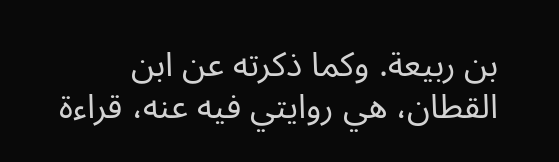بن ربيعة. وكما ذكرته عن ابن القطان، هي روايتي فيه عنه، قراءة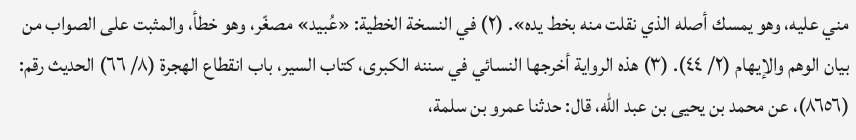مني عليه، وهو يمسك أصله الذي نقلت منه بخط يده». (٢) في النسخة الخطية: «عُبيد» مصغّر، وهو خطأ، والمثبت على الصواب من بيان الوهم والإيهام (٢/ ٤٤). (٣) هذه الرواية أخرجها النسائي في سننه الكبرى، كتاب السير، باب انقطاع الهجرة (٨/ ٦٦) الحديث رقم: (٨٦٥٦)، عن محمد بن يحيى بن عبد الله، قال: حدثنا عمرو بن سلمة،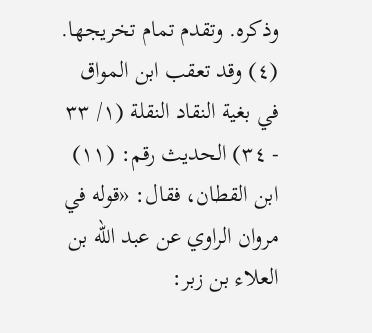وذكره. وتقدم تمام تخريجها. (٤) وقد تعقب ابن المواق في بغية النقاد النقلة (١/ ٣٣ - ٣٤) الحديث رقم: (١١) ابن القطان، فقال: «قوله في مروان الراوي عن عبد الله بن العلاء بن زبر: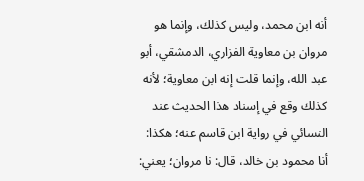أنه ابن محمد، وليس كذلك، وإنما هو مروان بن معاوية الفزاري، الدمشقي، أبو عبد الله، وإنما قلت إنه ابن معاوية؛ لأنه كذلك وقع في إسناد هذا الحديث عند النسائي في رواية ابن قاسم عنه؛ هكذا: أنا محمود بن خالد، قال: نا مروان؛ يعني: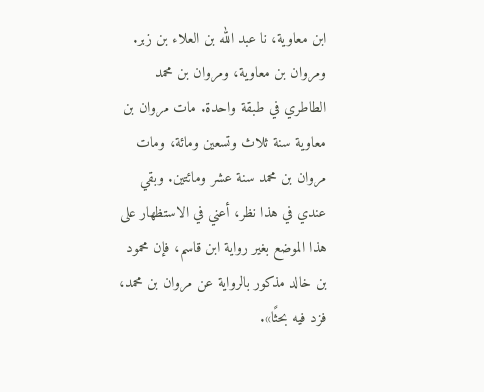ابن معاوية، نا عبد الله بن العلاء بن زبر. ومروان بن معاوية، ومروان بن محمد الطاطري في طبقة واحدة. مات مروان بن معاوية سنة ثلاث وتسعين ومائة، ومات مروان بن محمد سنة عشر ومائتين. وبقي عندي في هذا نظر، أعني في الاستظهار على هذا الموضع بغير رواية ابن قاسم، فإن محمود بن خالد مذكور بالرواية عن مروان بن محمد، فزد فيه بحثًا».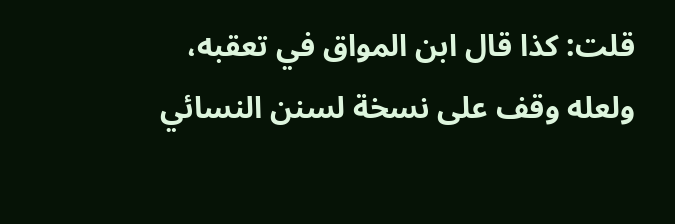قلت: كذا قال ابن المواق في تعقبه، ولعله وقف على نسخة لسنن النسائي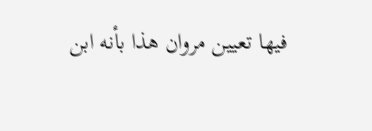فيها تعيين مروان هذا بأنه ابن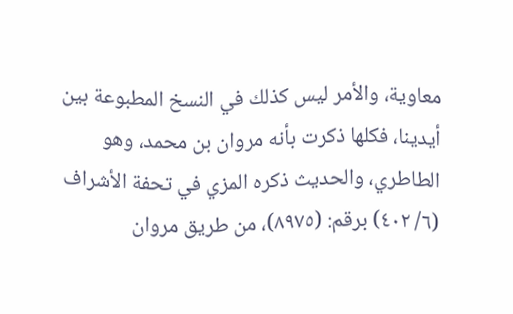معاوية، والأمر ليس كذلك في النسخ المطبوعة بين أيدينا، فكلها ذكرت بأنه مروان بن محمد، وهو الطاطري، والحديث ذكره المزي في تحفة الأشراف (٦/ ٤٠٢) برقم: (٨٩٧٥)، من طريق مروان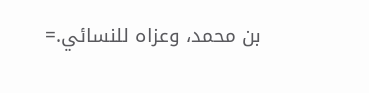بن محمد، وعزاه للنسائي.=